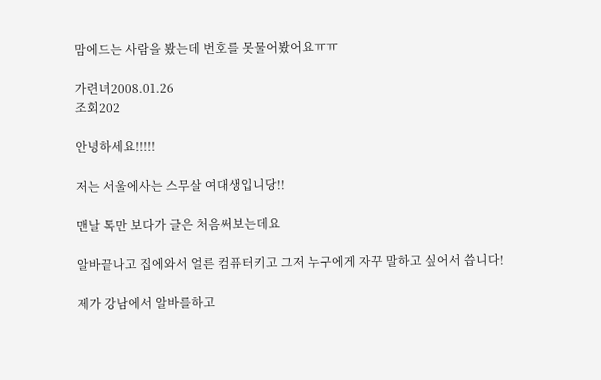맘에드는 사람을 봤는데 번호를 못물어봤어요ㅠㅠ

가련녀2008.01.26
조회202

안녕하세요!!!!!

저는 서울에사는 스무살 여대생입니당!!

맨날 톡만 보다가 글은 처음써보는데요

알바끝나고 집에와서 얼른 컴퓨터키고 그저 누구에게 자꾸 말하고 싶어서 씁니다!

제가 강남에서 알바를하고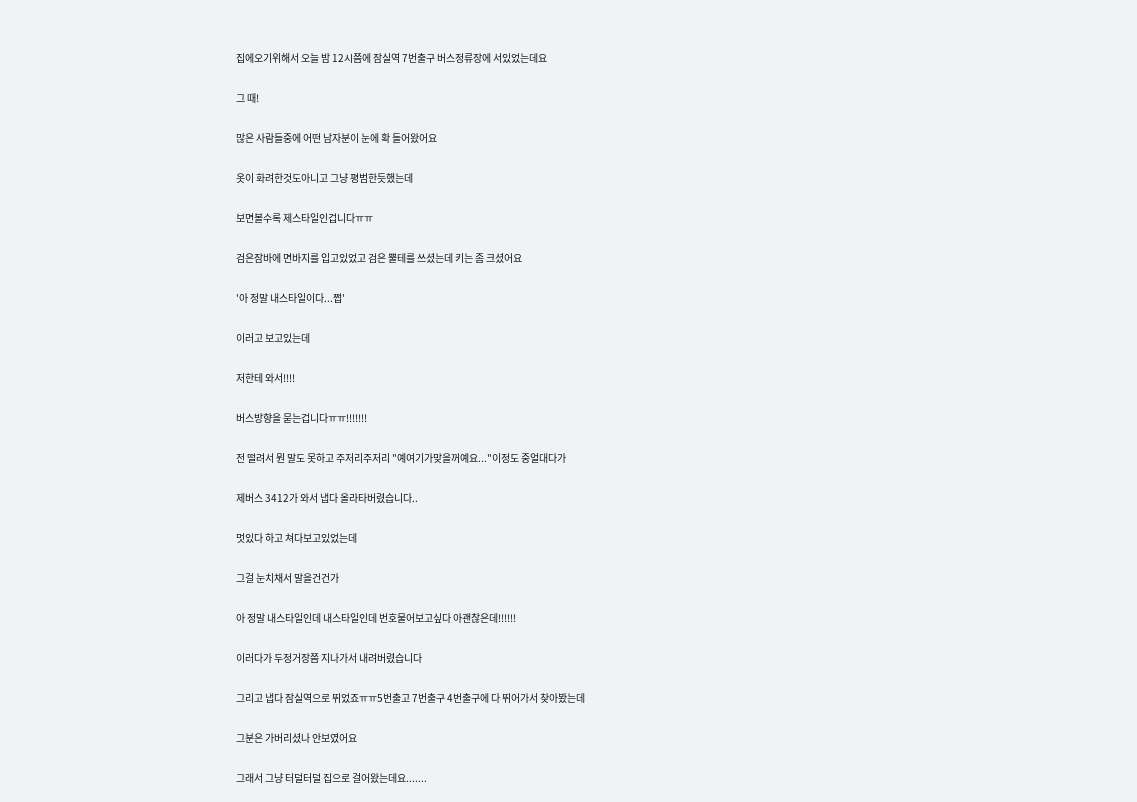집에오기위해서 오늘 밤 12시쯤에 잠실역 7번출구 버스정류장에 서있었는데요

그 때!

많은 사람들중에 어떤 남자분이 눈에 확 들어왔어요

옷이 화려한것도아니고 그냥 평범한듯했는데

보면볼수록 제스타일인겁니다ㅠㅠ

검은잠바에 면바지를 입고있었고 검은 뿔테를 쓰셨는데 키는 좀 크셨어요

'아 정말 내스타일이다...쩝'

이러고 보고있는데

저한테 와서!!!!

버스방향을 묻는겁니다ㅠㅠ!!!!!!!

전 떨려서 뭔 말도 못하고 주저리주저리 "예여기가맞을꺼예요..."이정도 중얼대다가

제버스 3412가 와서 냅다 올라타버렸습니다..

멋있다 하고 쳐다보고있었는데

그걸 눈치채서 말을건건가

아 정말 내스타일인데 내스타일인데 번호물어보고싶다 아괜찮은데!!!!!!

이러다가 두정거장쯤 지나가서 내려버렸습니다

그리고 냅다 잠실역으로 뛰었죠ㅠㅠ5번출고 7번출구 4번출구에 다 뛰어가서 찾아봤는데

그분은 가버리셨나 안보였어요

그래서 그냥 터덜터덜 집으로 걸어왔는데요.......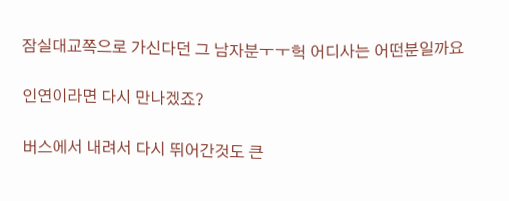잠실대교쪽으로 가신다던 그 남자분ㅜㅜ헉 어디사는 어떤분일까요

인연이라면 다시 만나겠죠?

버스에서 내려서 다시 뛰어간것도 큰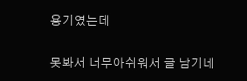용기였는데

못봐서 너무아쉬워서 글 남기네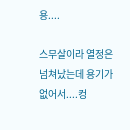용....

스무살이라 열정은 넘쳐났는데 용기가없어서....컹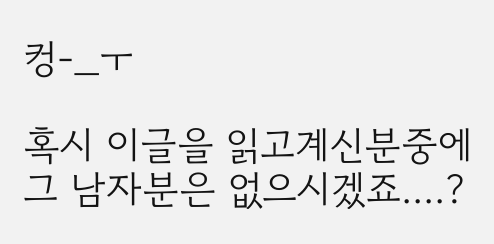컹-_ㅜ

혹시 이글을 읽고계신분중에 그 남자분은 없으시겠죠....?